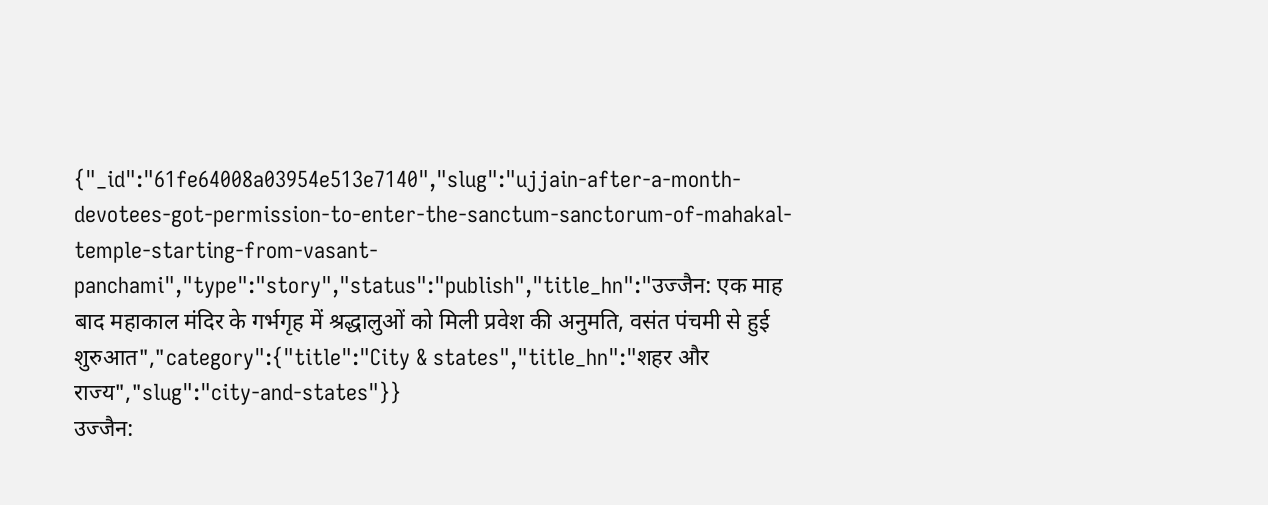{"_id":"61fe64008a03954e513e7140","slug":"ujjain-after-a-month-devotees-got-permission-to-enter-the-sanctum-sanctorum-of-mahakal-temple-starting-from-vasant-panchami","type":"story","status":"publish","title_hn":"उज्जैन: एक माह बाद महाकाल मंदिर के गर्भगृह में श्रद्धालुओं को मिली प्रवेश की अनुमति, वसंत पंचमी से हुई शुरुआत","category":{"title":"City & states","title_hn":"शहर और राज्य","slug":"city-and-states"}}
उज्जैन: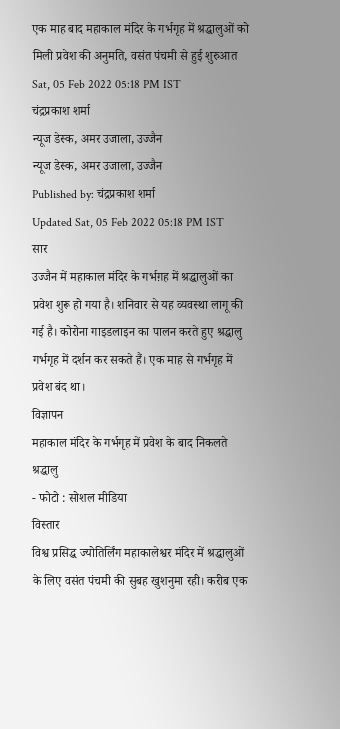एक माह बाद महाकाल मंदिर के गर्भगृह में श्रद्धालुओं को मिली प्रवेश की अनुमति, वसंत पंचमी से हुई शुरुआत
Sat, 05 Feb 2022 05:18 PM IST
चंद्रप्रकाश शर्मा
न्यूज डेस्क, अमर उजाला, उज्जैन
न्यूज डेस्क, अमर उजाला, उज्जैन
Published by: चंद्रप्रकाश शर्मा
Updated Sat, 05 Feb 2022 05:18 PM IST
सार
उज्जैन में महाकाल मंदिर के गर्भग़ह में श्रद्धालुओं का प्रवेश शुरू हो गया है। शनिवार से यह व्यवस्था लागू की गई है। कोरोना गाइडलाइन का पालन करते हुए श्रद्धालु गर्भगृह में दर्शन कर सकते हैं। एक माह से गर्भगृह में प्रवेश बंद था।
विज्ञापन
महाकाल मंदिर के गर्भगृह में प्रवेश के बाद निकलते श्रद्धालु
- फोटो : सोशल मीडिया
विस्तार
विश्व प्रसिद्ध ज्योतिर्लिंग महाकालेश्वर मंदिर में श्रद्धालुओं के लिए वसंत पंचमी की सुबह खुशनुमा रही। करीब एक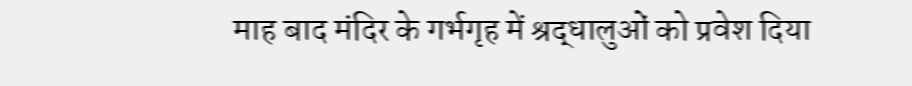माह बाद मंदिर के गर्भगृह में श्रद्धालुओं को प्रवेश दिया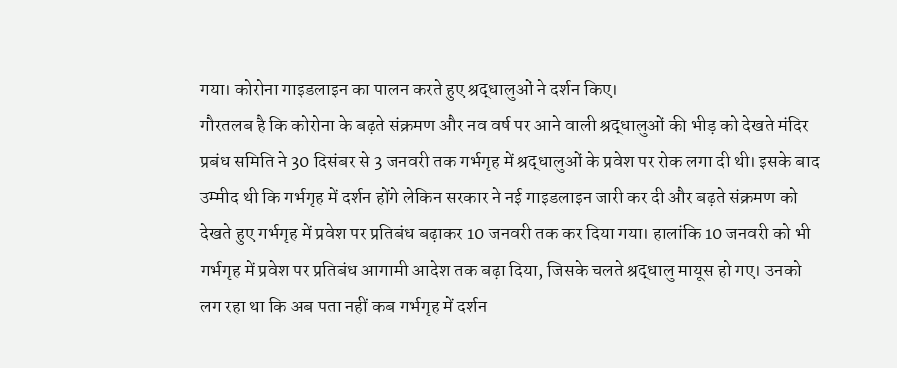गया। कोरोना गाइडलाइन का पालन करते हुए श्रद्धालुओं ने दर्शन किए।
गौरतलब है कि कोरोना के बढ़ते संक्रमण और नव वर्ष पर आने वाली श्रद्धालुओं की भीड़ को देखते मंदिर प्रबंध समिति ने 30 दिसंबर से 3 जनवरी तक गर्भगृह में श्रद्धालुओं के प्रवेश पर रोक लगा दी थी। इसके बाद उम्मीद थी कि गर्भगृह में दर्शन होंगे लेकिन सरकार ने नई गाइडलाइन जारी कर दी और बढ़ते संक्रमण को देखते हुए गर्भगृह में प्रवेश पर प्रतिबंध बढ़ाकर 10 जनवरी तक कर दिया गया। हालांकि 10 जनवरी को भी गर्भगृह में प्रवेश पर प्रतिबंध आगामी आदेश तक बढ़ा दिया, जिसके चलते श्रद्धालु मायूस हो गए। उनको लग रहा था कि अब पता नहीं कब गर्भगृह में दर्शन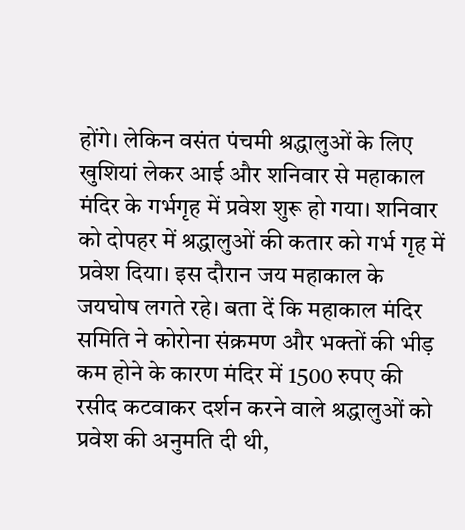होंगे। लेकिन वसंत पंचमी श्रद्धालुओं के लिए खुशियां लेकर आई और शनिवार से महाकाल मंदिर के गर्भगृह में प्रवेश शुरू हो गया। शनिवार को दोपहर में श्रद्धालुओं की कतार को गर्भ गृह में प्रवेश दिया। इस दौरान जय महाकाल के जयघोष लगते रहे। बता दें कि महाकाल मंदिर समिति ने कोरोना संक्रमण और भक्तों की भीड़ कम होने के कारण मंदिर में 1500 रुपए की रसीद कटवाकर दर्शन करने वाले श्रद्धालुओं को प्रवेश की अनुमति दी थी,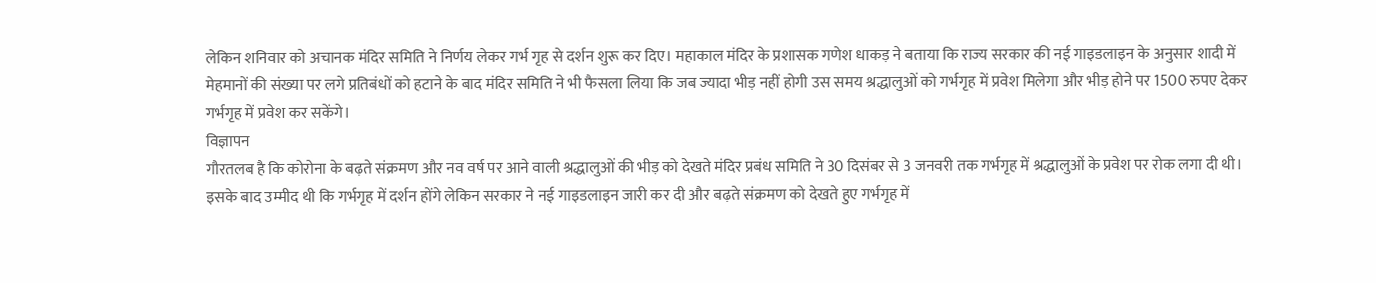लेकिन शनिवार को अचानक मंदिर समिति ने निर्णय लेकर गर्भ गृह से दर्शन शुरू कर दिए। महाकाल मंदिर के प्रशासक गणेश धाकड़ ने बताया कि राज्य सरकार की नई गाइडलाइन के अनुसार शादी में मेहमानों की संख्या पर लगे प्रतिबंधों को हटाने के बाद मंदिर समिति ने भी फैसला लिया कि जब ज्यादा भीड़ नहीं होगी उस समय श्रद्धालुओं को गर्भगृह में प्रवेश मिलेगा और भीड़ होने पर 1500 रुपए देकर गर्भगृह में प्रवेश कर सकेंगे।
विज्ञापन
गौरतलब है कि कोरोना के बढ़ते संक्रमण और नव वर्ष पर आने वाली श्रद्धालुओं की भीड़ को देखते मंदिर प्रबंध समिति ने 30 दिसंबर से 3 जनवरी तक गर्भगृह में श्रद्धालुओं के प्रवेश पर रोक लगा दी थी। इसके बाद उम्मीद थी कि गर्भगृह में दर्शन होंगे लेकिन सरकार ने नई गाइडलाइन जारी कर दी और बढ़ते संक्रमण को देखते हुए गर्भगृह में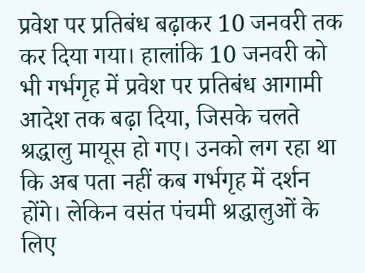प्रवेश पर प्रतिबंध बढ़ाकर 10 जनवरी तक कर दिया गया। हालांकि 10 जनवरी को भी गर्भगृह में प्रवेश पर प्रतिबंध आगामी आदेश तक बढ़ा दिया, जिसके चलते श्रद्धालु मायूस हो गए। उनको लग रहा था कि अब पता नहीं कब गर्भगृह में दर्शन होंगे। लेकिन वसंत पंचमी श्रद्धालुओं के लिए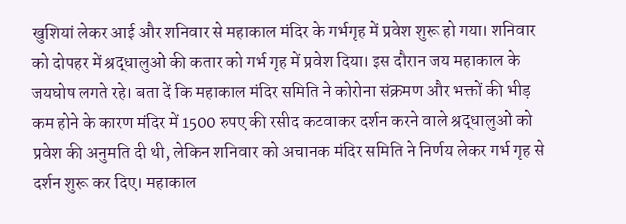खुशियां लेकर आई और शनिवार से महाकाल मंदिर के गर्भगृह में प्रवेश शुरू हो गया। शनिवार को दोपहर में श्रद्धालुओं की कतार को गर्भ गृह में प्रवेश दिया। इस दौरान जय महाकाल के जयघोष लगते रहे। बता दें कि महाकाल मंदिर समिति ने कोरोना संक्रमण और भक्तों की भीड़ कम होने के कारण मंदिर में 1500 रुपए की रसीद कटवाकर दर्शन करने वाले श्रद्धालुओं को प्रवेश की अनुमति दी थी, लेकिन शनिवार को अचानक मंदिर समिति ने निर्णय लेकर गर्भ गृह से दर्शन शुरू कर दिए। महाकाल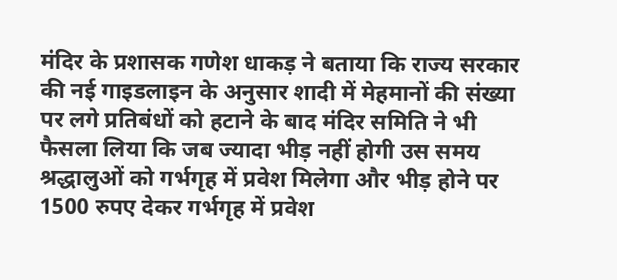मंदिर के प्रशासक गणेश धाकड़ ने बताया कि राज्य सरकार की नई गाइडलाइन के अनुसार शादी में मेहमानों की संख्या पर लगे प्रतिबंधों को हटाने के बाद मंदिर समिति ने भी फैसला लिया कि जब ज्यादा भीड़ नहीं होगी उस समय श्रद्धालुओं को गर्भगृह में प्रवेश मिलेगा और भीड़ होने पर 1500 रुपए देकर गर्भगृह में प्रवेश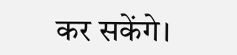कर सकेंगे।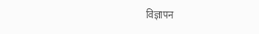विज्ञापन